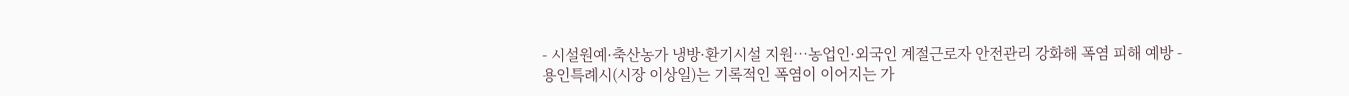- 시설원예·축산농가 냉방·환기시설 지원…농업인·외국인 계절근로자 안전관리 강화해 폭염 피해 예방 -
용인특례시(시장 이상일)는 기록적인 폭염이 이어지는 가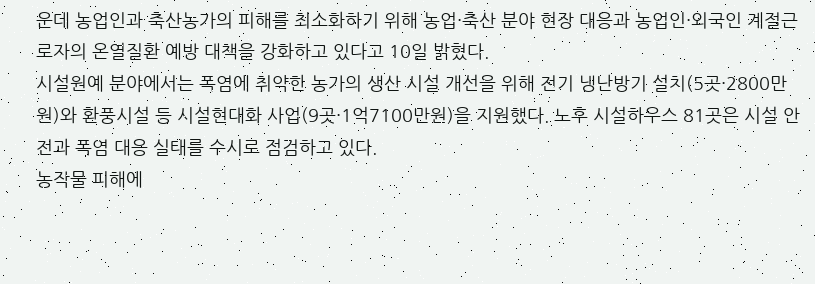운데 농업인과 축산농가의 피해를 최소화하기 위해 농업·축산 분야 현장 대응과 농업인·외국인 계절근로자의 온열질환 예방 대책을 강화하고 있다고 10일 밝혔다.
시설원예 분야에서는 폭염에 취약한 농가의 생산 시설 개선을 위해 전기 냉난방기 설치(5곳·2800만원)와 환풍시설 등 시설현대화 사업(9곳·1억7100만원)을 지원했다. 노후 시설하우스 81곳은 시설 안전과 폭염 대응 실태를 수시로 점검하고 있다.
농작물 피해에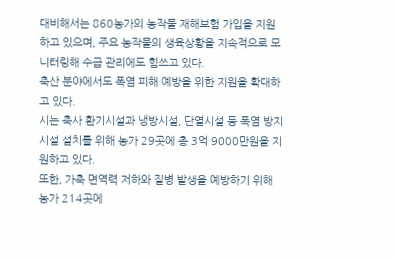대비해서는 860농가의 농작물 재해보험 가입을 지원하고 있으며, 주요 농작물의 생육상황을 지속적으로 모니터링해 수급 관리에도 힘쓰고 있다.
축산 분야에서도 폭염 피해 예방을 위한 지원을 확대하고 있다.
시는 축사 환기시설과 냉방시설, 단열시설 등 폭염 방지시설 설치를 위해 농가 29곳에 총 3억 9000만원을 지원하고 있다.
또한, 가축 면역력 저하와 질병 발생을 예방하기 위해 농가 214곳에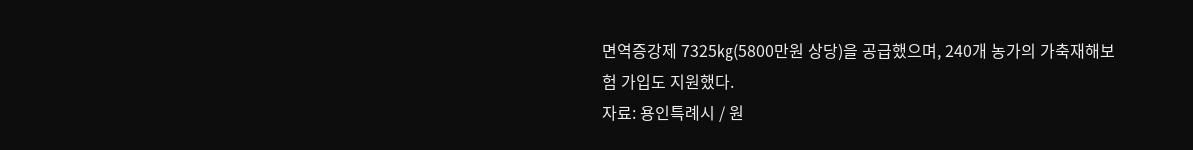면역증강제 7325㎏(5800만원 상당)을 공급했으며, 240개 농가의 가축재해보험 가입도 지원했다.
자료: 용인특례시 / 원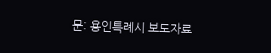문: 용인특례시 보도자료